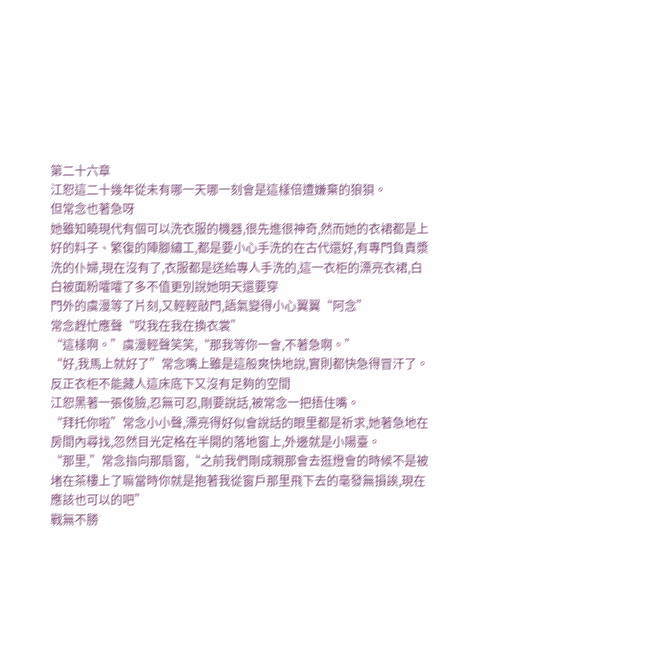第二十六章
江恕這二十幾年從未有哪一天哪一刻會是這樣倍遭嫌棄的狼狽。
但常念也著急呀
她雖知曉現代有個可以洗衣服的機器,很先進很神奇,然而她的衣裙都是上好的料子、繁復的陣腳繡工,都是要小心手洗的在古代還好,有專門負責漿洗的仆婦,現在沒有了,衣服都是送給專人手洗的,這一衣柜的漂亮衣裙,白白被面粉嚯嚯了多不值更別說她明天還要穿
門外的虞漫等了片刻,又輕輕敲門,語氣變得小心翼翼“阿念”
常念趕忙應聲“哎我在我在換衣裳”
“這樣啊。”虞漫輕聲笑笑,“那我等你一會,不著急啊。”
“好,我馬上就好了”常念嘴上雖是這般爽快地說,實則都快急得冒汗了。
反正衣柜不能藏人這床底下又沒有足夠的空間
江恕黑著一張俊臉,忍無可忍,剛要說話,被常念一把捂住嘴。
“拜托你啦”常念小小聲,漂亮得好似會說話的眼里都是祈求,她著急地在房間內尋找,忽然目光定格在半開的落地窗上,外邊就是小陽臺。
“那里,”常念指向那扇窗,“之前我們剛成親那會去逛燈會的時候不是被堵在茶樓上了嘛當時你就是抱著我從窗戶那里飛下去的毫發無損誒,現在應該也可以的吧”
戰無不勝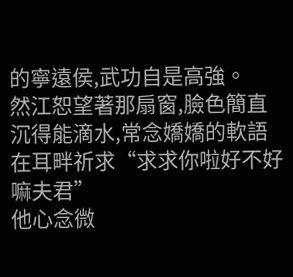的寧遠侯,武功自是高強。
然江恕望著那扇窗,臉色簡直沉得能滴水,常念嬌嬌的軟語在耳畔祈求“求求你啦好不好嘛夫君”
他心念微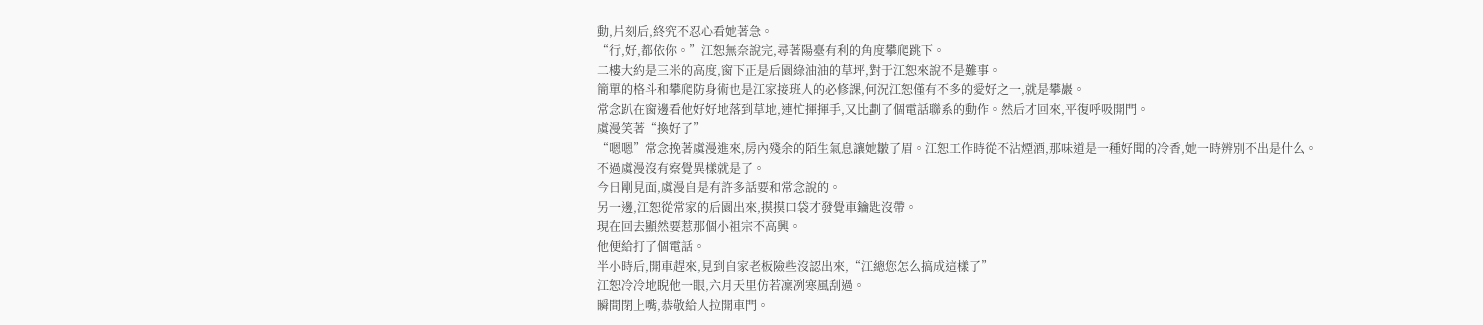動,片刻后,終究不忍心看她著急。
“行,好,都依你。”江恕無奈說完,尋著陽臺有利的角度攀爬跳下。
二樓大約是三米的高度,窗下正是后園綠油油的草坪,對于江恕來說不是難事。
簡單的格斗和攀爬防身術也是江家接班人的必修課,何況江恕僅有不多的愛好之一,就是攀巖。
常念趴在窗邊看他好好地落到草地,連忙揮揮手,又比劃了個電話聯系的動作。然后才回來,平復呼吸開門。
虞漫笑著“換好了”
“嗯嗯”常念挽著虞漫進來,房內殘余的陌生氣息讓她皺了眉。江恕工作時從不沾煙酒,那味道是一種好聞的冷香,她一時辨別不出是什么。
不過虞漫沒有察覺異樣就是了。
今日剛見面,虞漫自是有許多話要和常念說的。
另一邊,江恕從常家的后園出來,摸摸口袋才發覺車鑰匙沒帶。
現在回去顯然要惹那個小祖宗不高興。
他便給打了個電話。
半小時后,開車趕來,見到自家老板險些沒認出來,“江總您怎么搞成這樣了”
江恕冷冷地睨他一眼,六月天里仿若凜冽寒風刮過。
瞬間閉上嘴,恭敬給人拉開車門。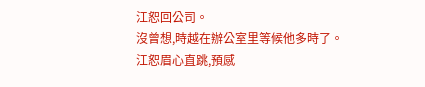江恕回公司。
沒曾想,時越在辦公室里等候他多時了。
江恕眉心直跳,預感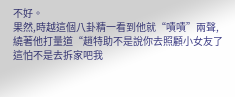不好。
果然,時越這個八卦精一看到他就“嘖嘖”兩聲,繞著他打量道“趙特助不是說你去照顧小女友了這怕不是去拆家吧我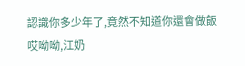認識你多少年了,竟然不知道你還會做飯哎呦呦,江奶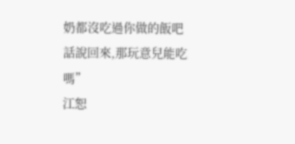奶都沒吃過你做的飯吧話說回來,那玩意兒能吃嗎”
江恕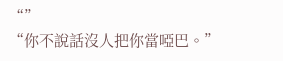“”
“你不說話沒人把你當啞巴。”